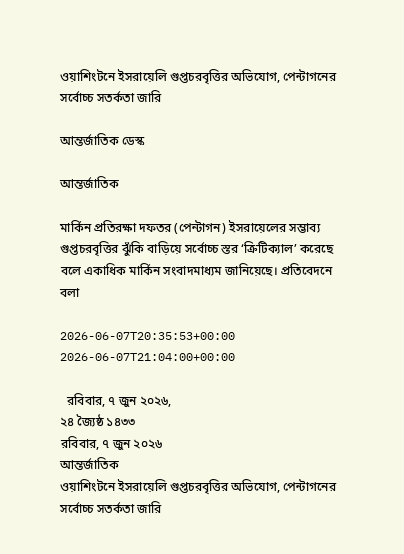ওয়াশিংটনে ইসরায়েলি গুপ্তচরবৃত্তির অভিযোগ, পেন্টাগনের সর্বোচ্চ সতর্কতা জারি

আন্তর্জাতিক ডেস্ক

আন্তর্জাতিক

মার্কিন প্রতিরক্ষা দফতর (পেন্টাগন) ইসরায়েলের সম্ভাব্য গুপ্তচরবৃত্তির ঝুঁকি বাড়িয়ে সর্বোচ্চ স্তর ‘ক্রিটিক্যাল’ করেছে বলে একাধিক মার্কিন সংবাদমাধ্যম জানিয়েছে। প্রতিবেদনে বলা

2026-06-07T20:35:53+00:00
2026-06-07T21:04:00+00:00

  রবিবার, ৭ জুন ২০২৬,
২৪ জ্যৈষ্ঠ ১৪৩৩
রবিবার, ৭ জুন ২০২৬
আন্তর্জাতিক
ওয়াশিংটনে ইসরায়েলি গুপ্তচরবৃত্তির অভিযোগ, পেন্টাগনের সর্বোচ্চ সতর্কতা জারি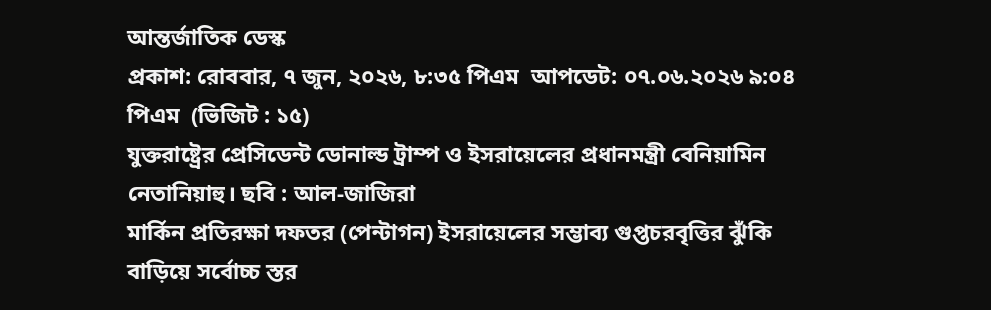আন্তর্জাতিক ডেস্ক
প্রকাশ: রোববার, ৭ জুন, ২০২৬, ৮:৩৫ পিএম  আপডেট: ০৭.০৬.২০২৬ ৯:০৪ পিএম  (ভিজিট : ১৫)
যুক্তরাষ্ট্রের প্রেসিডেন্ট ডোনাল্ড ট্রাম্প ও ইসরায়েলের প্রধানমন্ত্রী বেনিয়ামিন নেতানিয়াহু। ছবি : আল-জাজিরা
মার্কিন প্রতিরক্ষা দফতর (পেন্টাগন) ইসরায়েলের সম্ভাব্য গুপ্তচরবৃত্তির ঝুঁকি বাড়িয়ে সর্বোচ্চ স্তর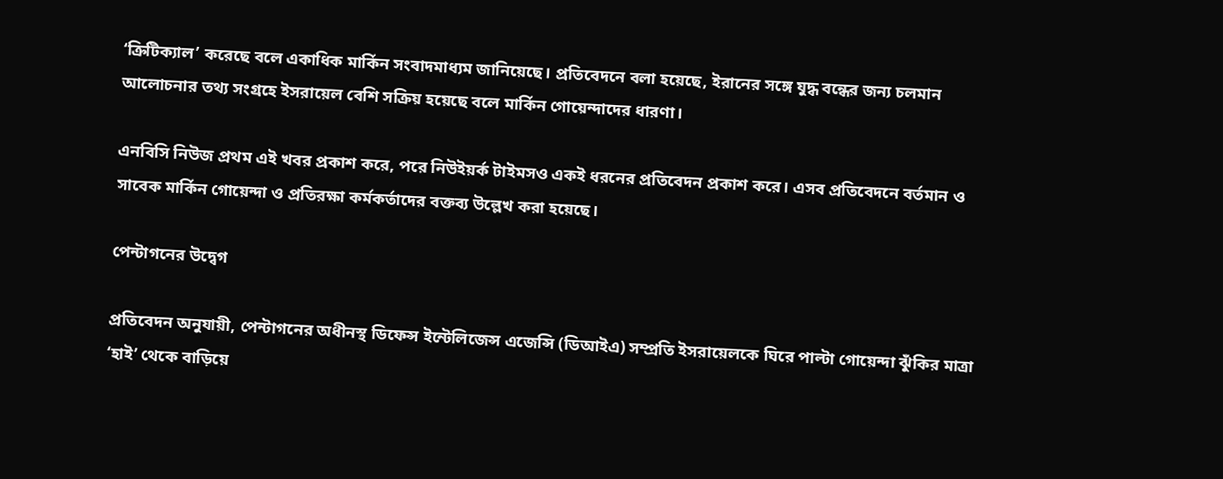‘ক্রিটিক্যাল’ করেছে বলে একাধিক মার্কিন সংবাদমাধ্যম জানিয়েছে। প্রতিবেদনে বলা হয়েছে, ইরানের সঙ্গে যুদ্ধ বন্ধের জন্য চলমান আলোচনার তথ্য সংগ্রহে ইসরায়েল বেশি সক্রিয় হয়েছে বলে মার্কিন গোয়েন্দাদের ধারণা।

এনবিসি নিউজ প্রথম এই খবর প্রকাশ করে, পরে নিউইয়র্ক টাইমসও একই ধরনের প্রতিবেদন প্রকাশ করে। এসব প্রতিবেদনে বর্তমান ও সাবেক মার্কিন গোয়েন্দা ও প্রতিরক্ষা কর্মকর্তাদের বক্তব্য উল্লেখ করা হয়েছে।

পেন্টাগনের উদ্বেগ

প্রতিবেদন অনুযায়ী, পেন্টাগনের অধীনস্থ ডিফেন্স ইন্টেলিজেন্স এজেন্সি (ডিআইএ) সম্প্রতি ইসরায়েলকে ঘিরে পাল্টা গোয়েন্দা ঝুঁকির মাত্রা ‘হাই’ থেকে বাড়িয়ে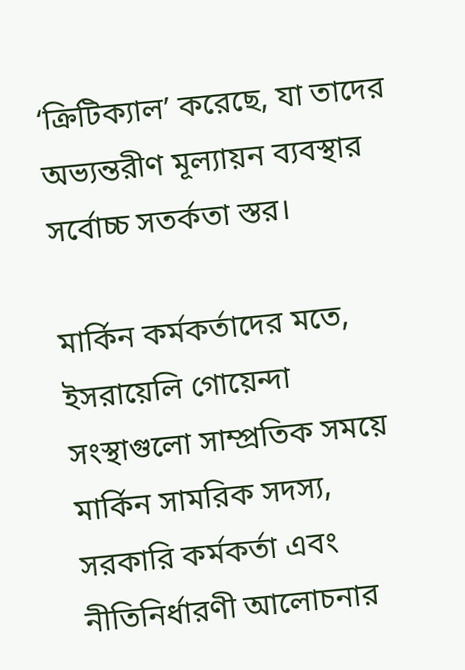‘ক্রিটিক্যাল’ করেছে, যা তাদের অভ্যন্তরীণ মূল্যায়ন ব্যবস্থার সর্বোচ্চ সতর্কতা স্তর।

মার্কিন কর্মকর্তাদের মতে, ইসরায়েলি গোয়েন্দা সংস্থাগুলো সাম্প্রতিক সময়ে মার্কিন সামরিক সদস্য, সরকারি কর্মকর্তা এবং নীতিনির্ধারণী আলোচনার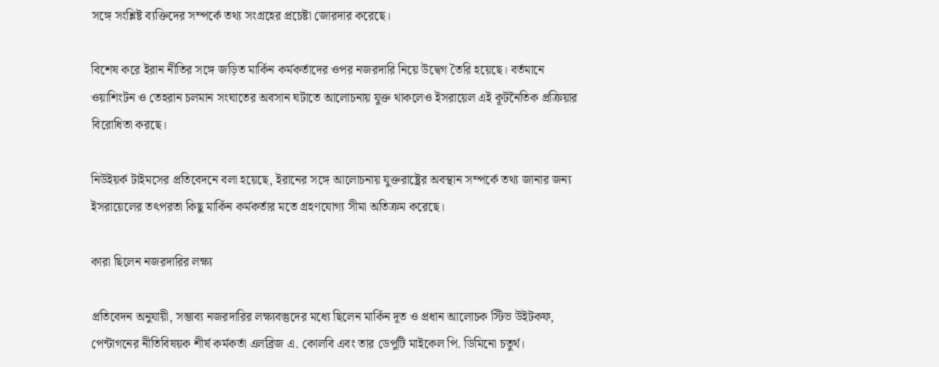সঙ্গে সংশ্লিষ্ট ব্যক্তিদের সম্পর্কে তথ্য সংগ্রহের প্রচেষ্টা জোরদার করেছে।

বিশেষ করে ইরান নীতির সঙ্গে জড়িত মার্কিন কর্মকর্তাদের ওপর নজরদারি নিয়ে উদ্বেগ তৈরি হয়েছে। বর্তমানে ওয়াশিংটন ও তেহরান চলমান সংঘাতের অবসান ঘটাতে আলোচনায় যুক্ত থাকলেও ইসরায়েল এই কূটনৈতিক প্রক্রিয়ার বিরোধিতা করছে।

নিউইয়র্ক টাইমসের প্রতিবেদনে বলা হয়েছে, ইরানের সঙ্গে আলোচনায় যুক্তরাষ্ট্রের অবস্থান সম্পর্কে তথ্য জানার জন্য ইসরায়েলের তৎপরতা কিছু মার্কিন কর্মকর্তার মতে গ্রহণযোগ্য সীমা অতিক্রম করেছে।

কারা ছিলেন নজরদারির লক্ষ্য

প্রতিবেদন অনুযায়ী, সম্ভাব্য নজরদারির লক্ষ্যবস্তুদের মধ্যে ছিলেন মার্কিন দূত ও প্রধান আলোচক স্টিভ উইটকফ, পেন্টাগনের নীতিবিষয়ক শীর্ষ কর্মকর্তা এলব্রিজ এ. কোলবি এবং তার ডেপুটি মাইকেল পি. ডিমিনো চতুর্থ।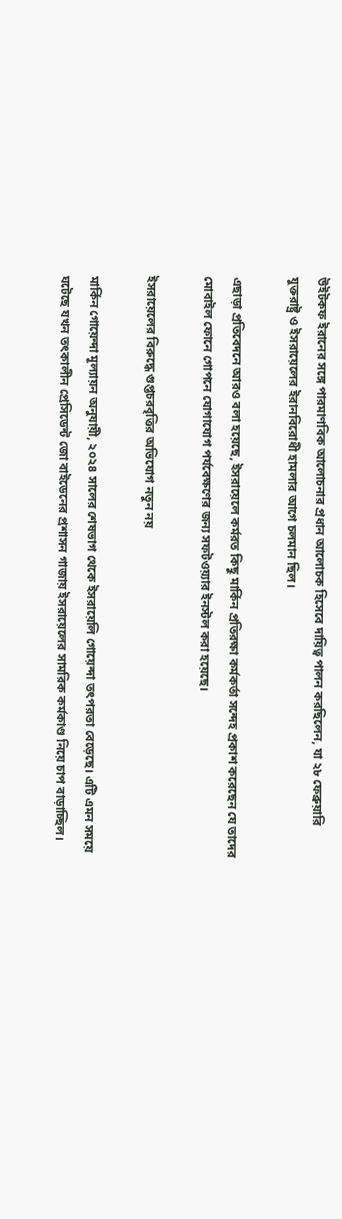উইটকফ ইরানের সঙ্গে পারমাণবিক আলোচনার প্রধান আলোচক হিসেবে দায়িত্ব পালন করছিলেন, যা ২৮ ফেব্রুয়ারি যুক্তরাষ্ট্র ও ইসরায়েলের ইরানবিরোধী হামলার আগে চলমান ছিল।

এছাড়া প্রতিবেদনে আরও বলা হয়েছে, ইসরায়েলে কর্মরত কিছু মার্কিন প্রতিরক্ষা কর্মকর্তা সন্দেহ প্রকাশ করেছেন যে তাদের মোবাইল ফোনে গোপনে যোগাযোগ পর্যবেক্ষণের জন্য সফটওয়্যার ইনস্টল করা হয়েছে।

ইসরায়েলের বিরুদ্ধে গুপ্তচরবৃত্তির অভিযোগ নতুন নয়

মার্কিন গোয়েন্দা মূল্যায়ন অনুযায়ী, ২০২৪ সালের শেষভাগ থেকে ইসরায়েলি গোয়েন্দা তৎপরতা বেড়েছে। এটি এমন সময়ে ঘটেছে যখন তৎকালীন প্রেসিডেন্ট জো বাইডেনের প্রশাসন গাজায় ইসরায়েলের সামরিক কর্মকাণ্ড নিয়ে চাপ বাড়াচ্ছিল।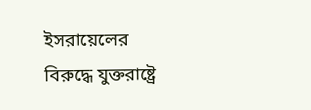ইসরায়েলের বিরুদ্ধে যুক্তরাষ্ট্রে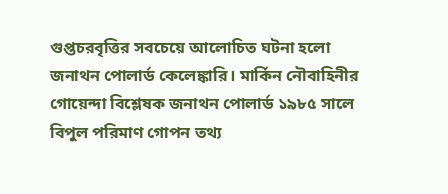গুপ্তচরবৃত্তির সবচেয়ে আলোচিত ঘটনা হলো জনাথন পোলার্ড কেলেঙ্কারি। মার্কিন নৌবাহিনীর গোয়েন্দা বিশ্লেষক জনাথন পোলার্ড ১৯৮৫ সালে বিপুল পরিমাণ গোপন তথ্য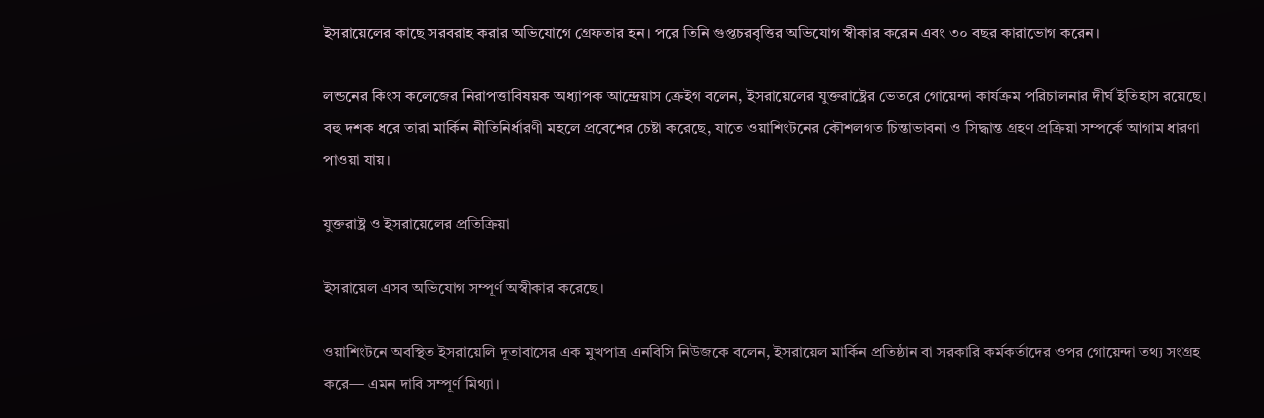ইসরায়েলের কাছে সরবরাহ করার অভিযোগে গ্রেফতার হন। পরে তিনি গুপ্তচরবৃত্তির অভিযোগ স্বীকার করেন এবং ৩০ বছর কারাভোগ করেন।

লন্ডনের কিংস কলেজের নিরাপত্তাবিষয়ক অধ্যাপক আন্দ্রেয়াস ক্রেইগ বলেন, ইসরায়েলের যুক্তরাষ্ট্রের ভেতরে গোয়েন্দা কার্যক্রম পরিচালনার দীর্ঘ ইতিহাস রয়েছে। বহু দশক ধরে তারা মার্কিন নীতিনির্ধারণী মহলে প্রবেশের চেষ্টা করেছে, যাতে ওয়াশিংটনের কৌশলগত চিন্তাভাবনা ও সিদ্ধান্ত গ্রহণ প্রক্রিয়া সম্পর্কে আগাম ধারণা পাওয়া যায়।

যুক্তরাষ্ট্র ও ইসরায়েলের প্রতিক্রিয়া

ইসরায়েল এসব অভিযোগ সম্পূর্ণ অস্বীকার করেছে।

ওয়াশিংটনে অবস্থিত ইসরায়েলি দূতাবাসের এক মুখপাত্র এনবিসি নিউজকে বলেন, ইসরায়েল মার্কিন প্রতিষ্ঠান বা সরকারি কর্মকর্তাদের ওপর গোয়েন্দা তথ্য সংগ্রহ করে— এমন দাবি সম্পূর্ণ মিথ্যা।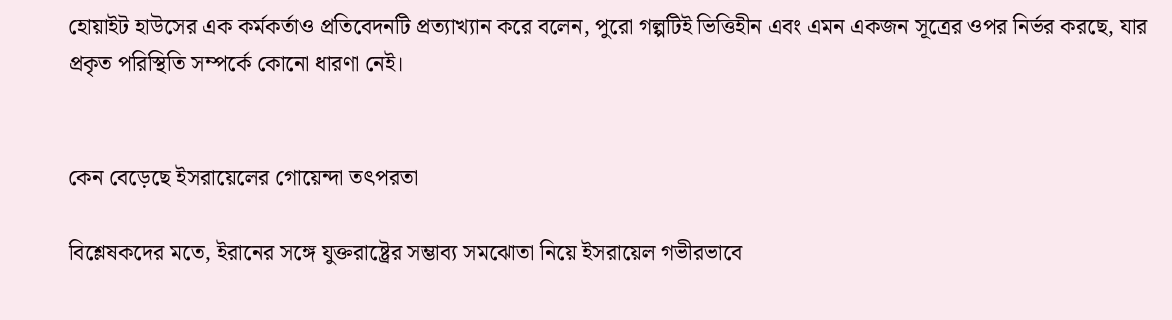হোয়াইট হাউসের এক কর্মকর্তাও প্রতিবেদনটি প্রত্যাখ্যান করে বলেন, পুরো গল্পটিই ভিত্তিহীন এবং এমন একজন সূত্রের ওপর নির্ভর করছে, যার প্রকৃত পরিস্থিতি সম্পর্কে কোনো ধারণা নেই।


কেন বেড়েছে ইসরায়েলের গোয়েন্দা তৎপরতা

বিশ্লেষকদের মতে, ইরানের সঙ্গে যুক্তরাষ্ট্রের সম্ভাব্য সমঝোতা নিয়ে ইসরায়েল গভীরভাবে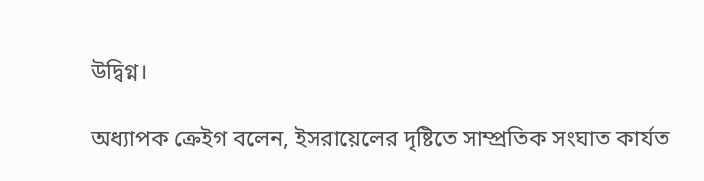উদ্বিগ্ন।

অধ্যাপক ক্রেইগ বলেন, ইসরায়েলের দৃষ্টিতে সাম্প্রতিক সংঘাত কার্যত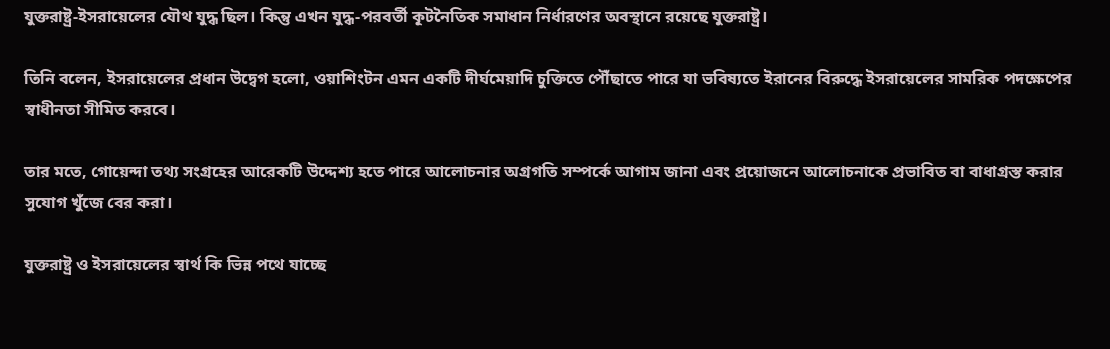যুক্তরাষ্ট্র-ইসরায়েলের যৌথ যুদ্ধ ছিল। কিন্তু এখন যুদ্ধ-পরবর্তী কূটনৈতিক সমাধান নির্ধারণের অবস্থানে রয়েছে যুক্তরাষ্ট্র।

তিনি বলেন, ইসরায়েলের প্রধান উদ্বেগ হলো, ওয়াশিংটন এমন একটি দীর্ঘমেয়াদি চুক্তিতে পৌঁছাতে পারে যা ভবিষ্যতে ইরানের বিরুদ্ধে ইসরায়েলের সামরিক পদক্ষেপের স্বাধীনতা সীমিত করবে।

তার মতে, গোয়েন্দা তথ্য সংগ্রহের আরেকটি উদ্দেশ্য হতে পারে আলোচনার অগ্রগতি সম্পর্কে আগাম জানা এবং প্রয়োজনে আলোচনাকে প্রভাবিত বা বাধাগ্রস্ত করার সুযোগ খুঁজে বের করা।

যুক্তরাষ্ট্র ও ইসরায়েলের স্বার্থ কি ভিন্ন পথে যাচ্ছে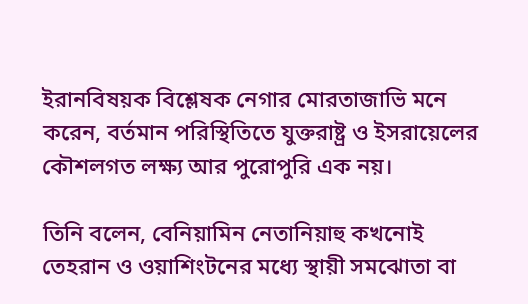ইরানবিষয়ক বিশ্লেষক নেগার মোরতাজাভি মনে করেন, বর্তমান পরিস্থিতিতে যুক্তরাষ্ট্র ও ইসরায়েলের কৌশলগত লক্ষ্য আর পুরোপুরি এক নয়।

তিনি বলেন, বেনিয়ামিন নেতানিয়াহু কখনোই তেহরান ও ওয়াশিংটনের মধ্যে স্থায়ী সমঝোতা বা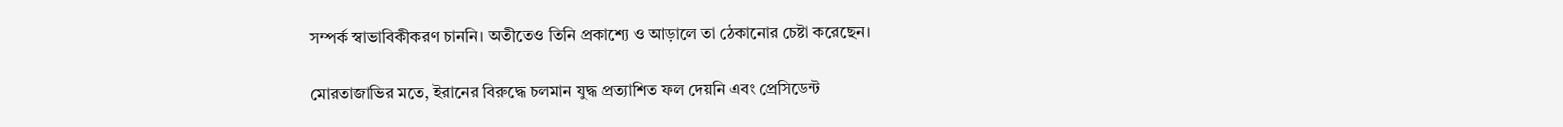সম্পর্ক স্বাভাবিকীকরণ চাননি। অতীতেও তিনি প্রকাশ্যে ও আড়ালে তা ঠেকানোর চেষ্টা করেছেন।

মোরতাজাভির মতে, ইরানের বিরুদ্ধে চলমান যুদ্ধ প্রত্যাশিত ফল দেয়নি এবং প্রেসিডেন্ট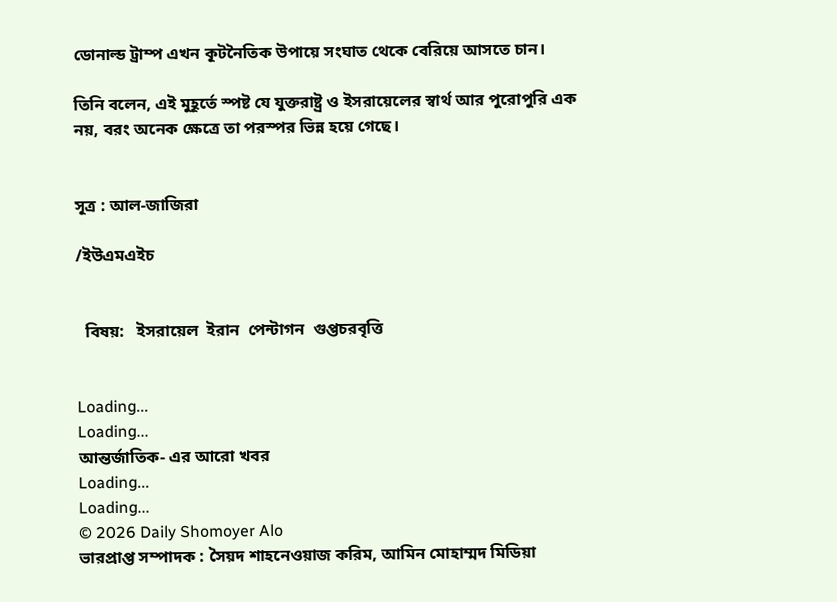ডোনাল্ড ট্রাম্প এখন কূটনৈতিক উপায়ে সংঘাত থেকে বেরিয়ে আসতে চান।

তিনি বলেন, এই মুহূর্তে স্পষ্ট যে যুক্তরাষ্ট্র ও ইসরায়েলের স্বার্থ আর পুরোপুরি এক নয়, বরং অনেক ক্ষেত্রে তা পরস্পর ভিন্ন হয়ে গেছে।


সূত্র : আল-জাজিরা

/ইউএমএইচ


  বিষয়:   ইসরায়েল  ইরান  পেন্টাগন  গুপ্তচরবৃত্তি


Loading...
Loading...
আন্তর্জাতিক- এর আরো খবর
Loading...
Loading...
© 2026 Daily Shomoyer Alo
ভারপ্রাপ্ত সম্পাদক : সৈয়দ শাহনেওয়াজ করিম, আমিন মোহাম্মদ মিডিয়া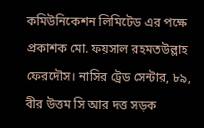কমিউনিকেশন লিমিটেড এর পক্ষে প্রকাশক মো. ফয়সাল রহমতউল্লাহ ফেরদৌস। নাসির ট্রেড সেন্টার, ৮৯, বীর উত্তম সি আর দত্ত সড়ক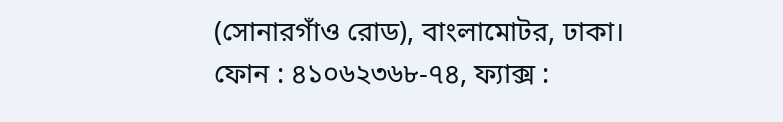(সোনারগাঁও রোড), বাংলামোটর, ঢাকা।
ফোন : ৪১০৬২৩৬৮-৭৪, ফ্যাক্স :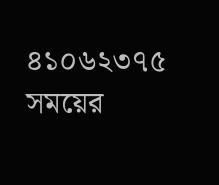৪১০৬২৩৭৫
সময়ের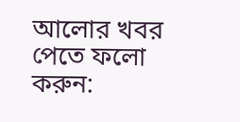আলোর খবর পেতে ফলো করুন: